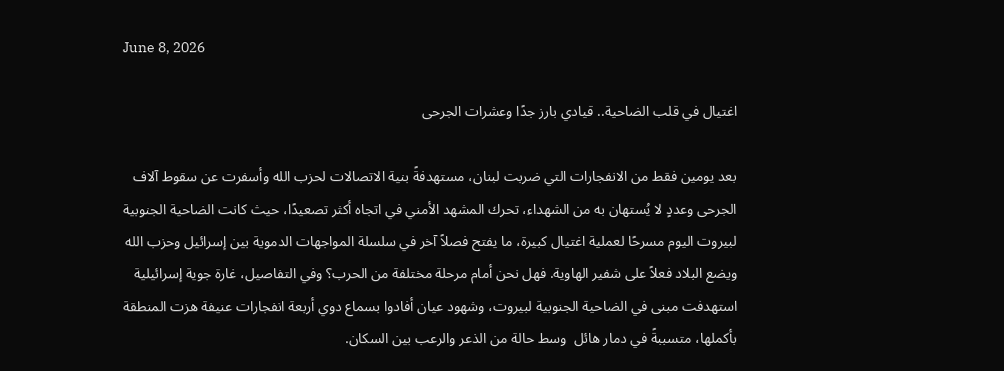June 8, 2026

اغتيال في قلب الضاحية.. قيادي بارز جدًا وعشرات الجرحى

بعد يومين فقط من الانفجارات التي ضربت لبنان، مستهدفةً بنية الاتصالات لحزب الله وأسفرت عن سقوط آلاف الجرحى وعددٍ لا يُستهان به من الشهداء، تحرك المشهد الأمني في اتجاه أكثر تصعيدًا، حيث كانت الضاحية الجنوبية لبيروت اليوم مسرحًا لعملية اغتيال كبيرة، ما يفتح فصلاً آخر في سلسلة المواجهات الدموية بين إسرائيل وحزب الله ويضع البلاد فعلاً على شفير الهاوية. فهل نحن أمام مرحلة مختلفة من الحرب؟ وفي التفاصيل، غارة جوية إسرائيلية استهدفت مبنى في الضاحية الجنوبية لبيروت، وشهود عيان أفادوا بسماع دوي أربعة انفجارات عنيفة هزت المنطقة بأكملها، متسببةً في دمار هائل  وسط حالة من الذعر والرعب بين السكان.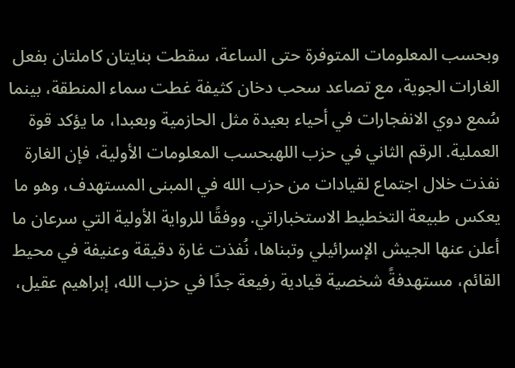وبحسب المعلومات المتوفرة حتى الساعة، سقطت بنايتان كاملتان بفعل الغارات الجوية، مع تصاعد سحب دخان كثيفة غطت سماء المنطقة، بينما سُمع دوي الانفجارات في أحياء بعيدة مثل الحازمية وبعبدا، ما يؤكد قوة العملية. الرقم الثاني في حزب اللهبحسب المعلومات الأولية، فإن الغارة نفذت خلال اجتماع لقيادات من حزب الله في المبنى المستهدف، وهو ما يعكس طبيعة التخطيط الاستخباراتي. ووفقًا للرواية الأولية التي سرعان ما أعلن عنها الجيش الإسرائيلي وتبناها، نُفذت غارة دقيقة وعنيفة في محيط القائم، مستهدفةً شخصية قيادية رفيعة جدًا في حزب الله، إبراهيم عقيل،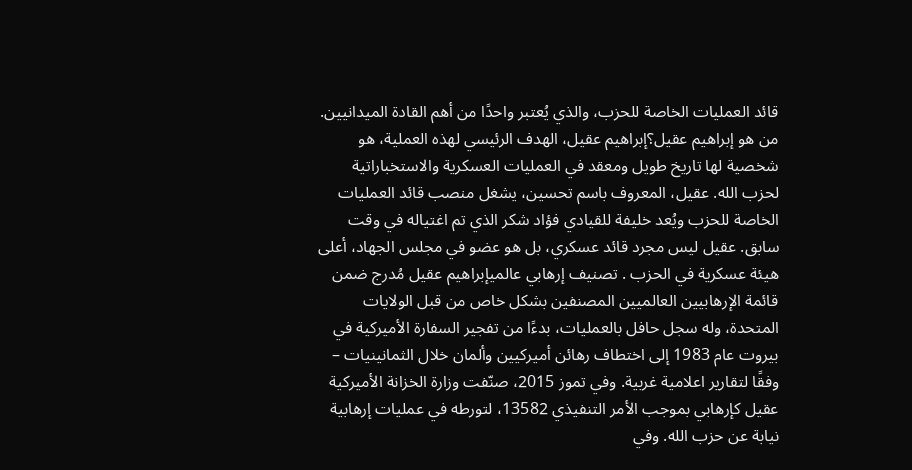قائد العمليات الخاصة للحزب، والذي يُعتبر واحدًا من أهم القادة الميدانيين. من هو إبراهيم عقيل؟إبراهيم عقيل، الهدف الرئيسي لهذه العملية، هو شخصية لها تاريخ طويل ومعقد في العمليات العسكرية والاستخباراتية لحزب الله. عقيل، المعروف باسم تحسين، يشغل منصب قائد العمليات الخاصة للحزب ويُعد خليفة للقيادي فؤاد شكر الذي تم اغتياله في وقت سابق. عقيل ليس مجرد قائد عسكري، بل هو عضو في مجلس الجهاد، أعلى هيئة عسكرية في الحزب . تصنيف إرهابي عالميإبراهيم عقيل مُدرج ضمن قائمة الإرهابيين العالميين المصنفين بشكل خاص من قبل الولايات المتحدة، وله سجل حافل بالعمليات، بدءًا من تفجير السفارة الأميركية في بيروت عام 1983 إلى اختطاف رهائن أميركيين وألمان خلال الثمانينيات – وفقًا لتقارير اعلامية غربية. وفي تموز 2015، صنّفت وزارة الخزانة الأميركية عقيل كإرهابي بموجب الأمر التنفيذي 13582، لتورطه في عمليات إرهابية نيابة عن حزب الله. وفي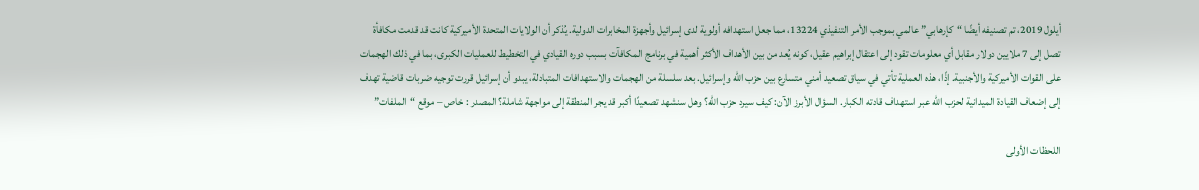أيلول 2019، تم تصنيفه أيضًا “كإرهابي” عالمي بموجب الأمر التنفيذي 13224، مما جعل استهدافه أولوية لدى إسرائيل وأجهزة المخابرات الدولية. يُذكر أن الولايات المتحدة الأميركية كانت قد قدمت مكافأة تصل إلى 7 ملايين دولار مقابل أي معلومات تقود إلى اعتقال إبراهيم عقيل، كونه يُعد من بين الأهداف الأكثر أهمية في برنامج المكافآت بسبب دوره القيادي في التخطيط للعمليات الكبرى، بما في ذلك الهجمات على القوات الأميركية والأجنبية. إذًا، هذه العملية تأتي في سياق تصعيد أمني متسارع بين حزب الله وإسرائيل. بعد سلسلة من الهجمات والاستهدافات المتبادلة، يبدو أن إسرائيل قررت توجيه ضربات قاضية تهدف إلى إضعاف القيادة الميدانية لحزب الله عبر استهداف قادته الكبار. السؤال الأبرز الآن: كيف سيرد حزب الله؟ وهل سنشهد تصعيدًا أكبر قد يجر المنطقة إلى مواجهة شاملة؟ المصدر : خاص – موقع “الملفات”

اللحظات الأولى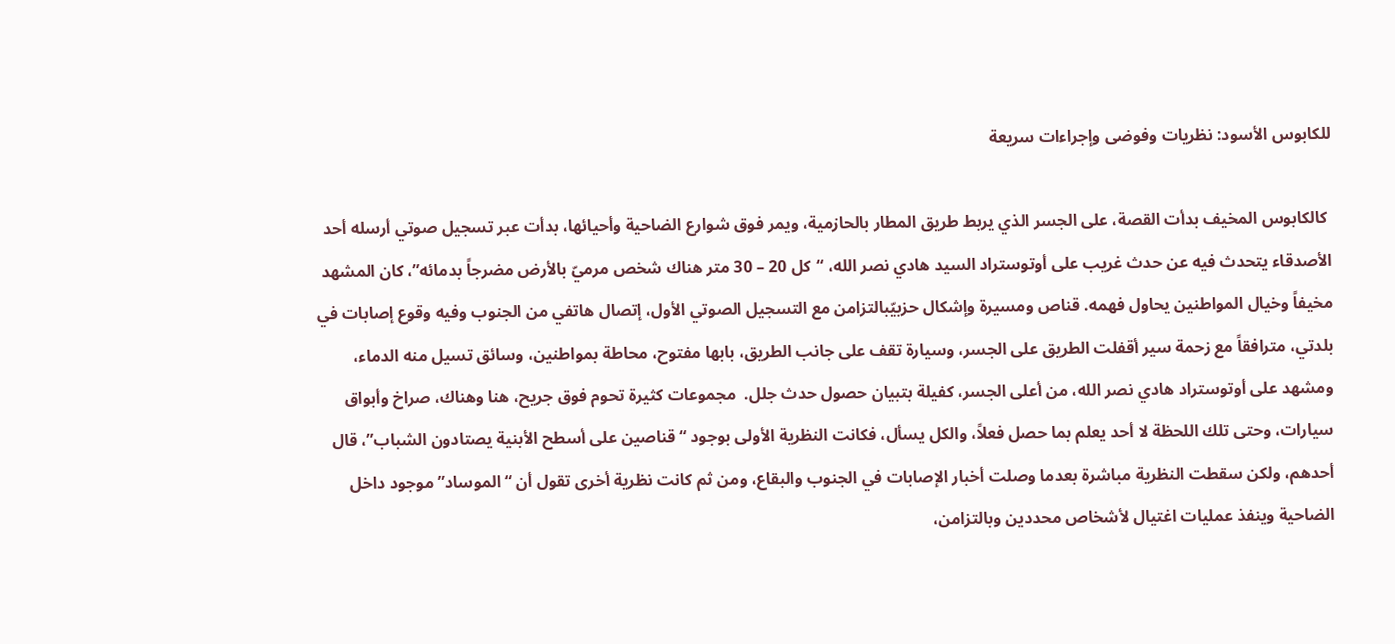للكابوس الأسود: نظريات وفوضى وإجراءات سريعة

 كالكابوس المخيف بدأت القصة، على الجسر الذي يربط طريق المطار بالحازمية، ويمر فوق شوارع الضاحية وأحيائها، بدأت عبر تسجيل صوتي أرسله أحد الأصدقاء يتحدث فيه عن حدث غريب على أوتوستراد السيد هادي نصر الله، “كل 20 – 30 متر هناك شخص مرميّ بالأرض مضرجاً بدمائه”، كان المشهد مخيفاً وخيال المواطنين يحاول فهمه. قناص ومسيرة وإشكال حزبيّبالتزامن مع التسجيل الصوتي الأول، إتصال هاتفي من الجنوب وفيه وقوع إصابات في بلدتي، مترافقاً مع زحمة سير أقفلت الطريق على الجسر، وسيارة تقف على جانب الطريق، بابها مفتوح، محاطة بمواطنين، وسائق تسيل منه الدماء، ومشهد على أوتوستراد هادي نصر الله، من أعلى الجسر، كفيلة بتبيان حصول حدث جلل.  مجموعات كثيرة تحوم فوق جريح، هنا وهناك، صراخ وأبواق سيارات، وحتى تلك اللحظة لا أحد يعلم بما حصل فعلاً، والكل يسأل، فكانت النظرية الأولى بوجود “قناصين على أسطح الأبنية يصتادون الشباب”، قال أحدهم، ولكن سقطت النظرية مباشرة بعدما وصلت أخبار الإصابات في الجنوب والبقاع، ومن ثم كانت نظرية أخرى تقول أن “الموساد” موجود داخل الضاحية وينفذ عمليات اغتيال لأشخاص محددين وبالتزامن،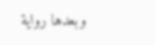وبعدها رواية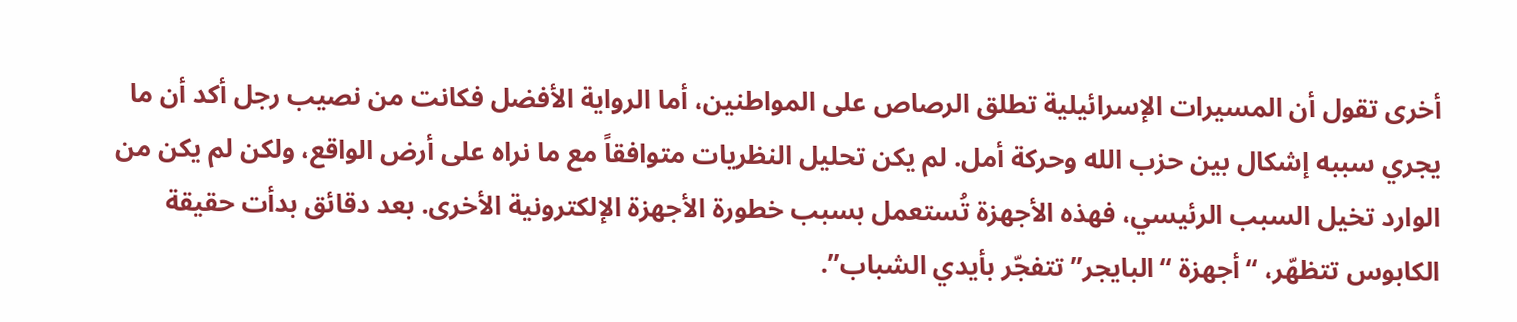أخرى تقول أن المسيرات الإسرائيلية تطلق الرصاص على المواطنين، أما الرواية الأفضل فكانت من نصيب رجل أكد أن ما يجري سببه إشكال بين حزب الله وحركة أمل. لم يكن تحليل النظريات متوافقاً مع ما نراه على أرض الواقع، ولكن لم يكن من الوارد تخيل السبب الرئيسي، فهذه الأجهزة تُستعمل بسبب خطورة الأجهزة الإلكترونية الأخرى. بعد دقائق بدأت حقيقة الكابوس تتظهّر، “أجهزة “البايجر” تتفجّر بأيدي الشباب”.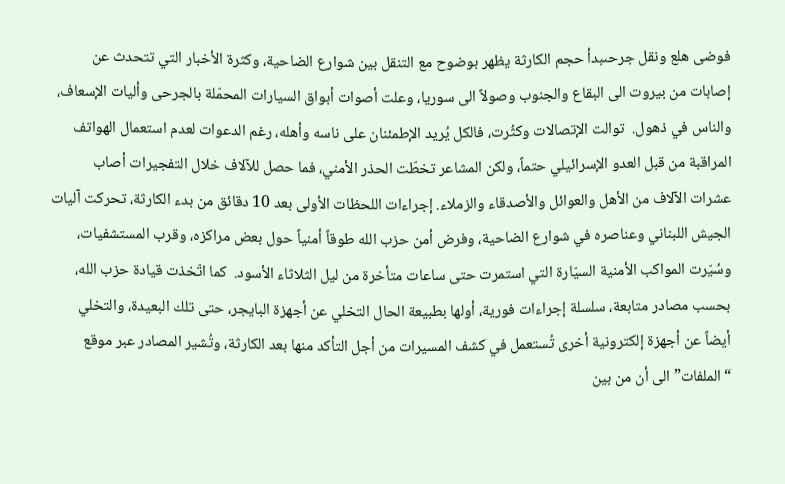فوضى هلع ونقل جرحىبدأ حجم الكارثة يظهر بوضوح مع التنقل بين شوارع الضاحية، وكثرة الأخبار التي تتحدث عن إصابات من بيروت الى البقاع والجنوب وصولاً الى سوريا، وعلت أصوات أبواق السيارات المحمّلة بالجرحى وأليات الإسعاف، والناس في ذهول.  توالت الإتصالات وكثُرت، فالكل يُريد الإطمئنان على ناسه وأهله، رغم الدعوات لعدم استعمال الهواتف المراقبة من قبل العدو الإسرائيلي حتماً، ولكن المشاعر تخطّت الحذر الأمني، فما حصل للآلاف خلال التفجيرات أصاب عشرات الآلاف من الأهل والعوائل والأصدقاء والزملاء. إجراءات اللحظات الأولى بعد 10 دقائق من بدء الكارثة، تحركت آليات الجيش اللبناني وعناصره في شوارع الضاحية، وفرض أمن حزب الله طوقاً أمنياً حول بعض مراكزه، وقرب المستشفيات، وسُيّرت المواكب الأمنية السيّارة التي استمرت حتى ساعات متأخرة من ليل الثلاثاء الأسود.  كما اتّخذت قيادة حزب الله، بحسب مصادر متابعة، سلسلة إجراءات فورية، أولها بطبيعة الحال التخلي عن أجهزة البايجر، حتى تلك البعيدة، والتخلي أيضاً عن أجهزة إلكترونية أخرى تُستعمل في كشف المسيرات من أجل التأكد منها بعد الكارثة، وتُشير المصادر عبر موقع “الملفات” الى أن من بين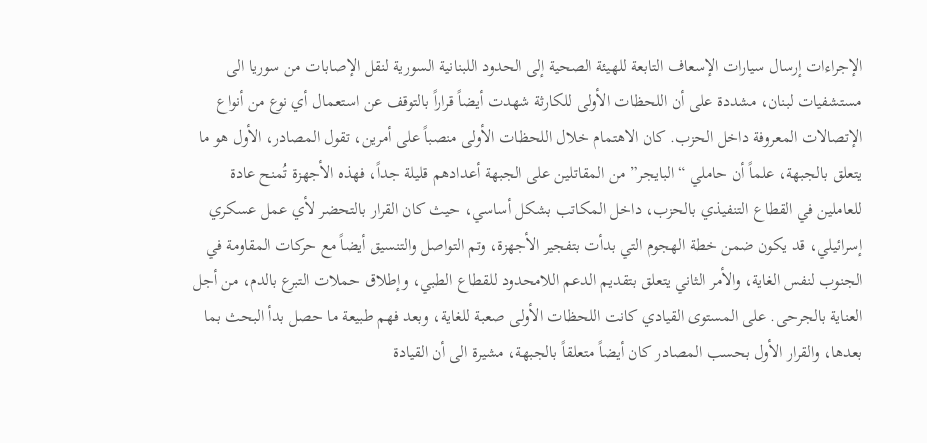الإجراءات إرسال سيارات الإسعاف التابعة للهيئة الصحية إلى الحدود اللبنانية السورية لنقل الإصابات من سوريا الى مستشفيات لبنان، مشددة على أن اللحظات الأولى للكارثة شهدت أيضاً قراراً بالتوقف عن استعمال أي نوع من أنواع الإتصالات المعروفة داخل الحزب. كان الاهتمام خلال اللحظات الأولى منصباً على أمرين، تقول المصادر، الأول هو ما يتعلق بالجبهة، علماً أن حاملي “البايجر” من المقاتلين على الجبهة أعدادهم قليلة جداً، فهذه الأجهزة تُمنح عادة للعاملين في القطاع التنفيذي بالحزب، داخل المكاتب بشكل أساسي، حيث كان القرار بالتحضر لأي عمل عسكري إسرائيلي، قد يكون ضمن خطة الهجوم التي بدأت بتفجير الأجهزة، وتم التواصل والتنسيق أيضاً مع حركات المقاومة في الجنوب لنفس الغاية، والأمر الثاني يتعلق بتقديم الدعم اللامحدود للقطاع الطبي، وإطلاق حملات التبرع بالدم، من أجل العناية بالجرحى. على المستوى القيادي كانت اللحظات الأولى صعبة للغاية، وبعد فهم طبيعة ما حصل بدأ البحث بما بعدها، والقرار الأول بحسب المصادر كان أيضاً متعلقاً بالجبهة، مشيرة الى أن القيادة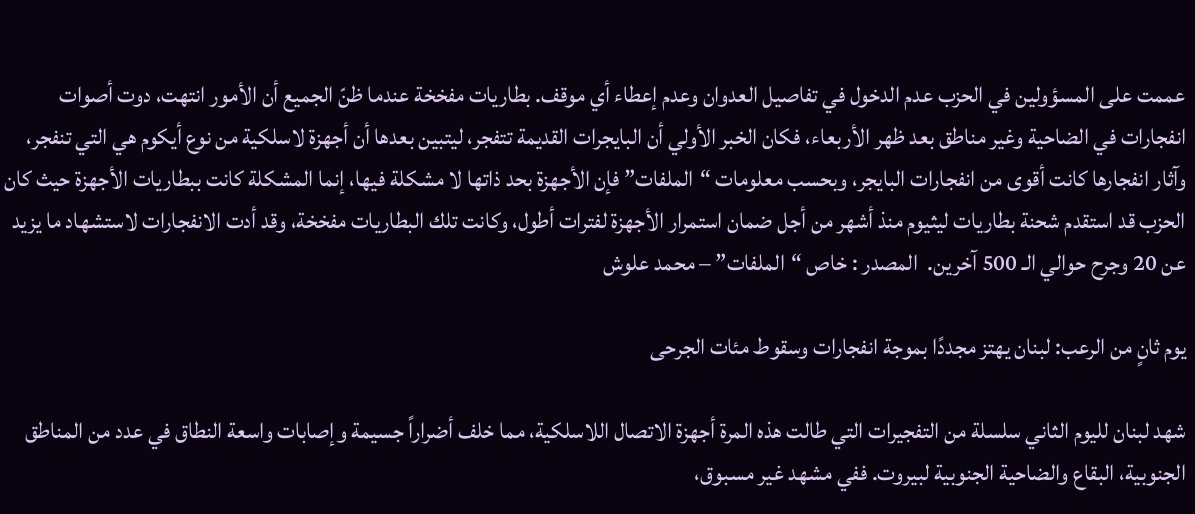عممت على المسؤولين في الحزب عدم الدخول في تفاصيل العدوان وعدم إعطاء أي موقف. بطاريات مفخخة عندما ظنّ الجميع أن الأمور انتهت، دوت أصوات انفجارات في الضاحية وغير مناطق بعد ظهر الأربعاء، فكان الخبر الأولي أن البايجرات القديمة تتفجر، ليتبين بعدها أن أجهزة لاسلكية من نوع أيكوم هي التي تنفجر، وآثار انفجارها كانت أقوى من انفجارات البايجر، وبحسب معلومات “الملفات” فإن الأجهزة بحد ذاتها لا مشكلة فيها، إنما المشكلة كانت ببطاريات الأجهزة حيث كان الحزب قد استقدم شحنة بطاريات ليثيوم منذ أشهر من أجل ضمان استمرار الأجهزة لفترات أطول، وكانت تلك البطاريات مفخخة، وقد أدت الانفجارات لاستشهاد ما يزيد عن 20 وجرح حوالي الـ 500 آخرين.  المصدر : خاص “الملفات” – محمد علوش

يوم ثانٍ من الرعب: لبنان يهتز مجددًا بموجة انفجارات وسقوط مئات الجرحى

شهد لبنان لليوم الثاني سلسلة من التفجيرات التي طالت هذه المرة أجهزة الاتصال اللاسلكية، مما خلف أضراراً جسيمة وإصابات واسعة النطاق في عدد من المناطق الجنوبية، البقاع والضاحية الجنوبية لبيروت. ففي مشهد غير مسبوق،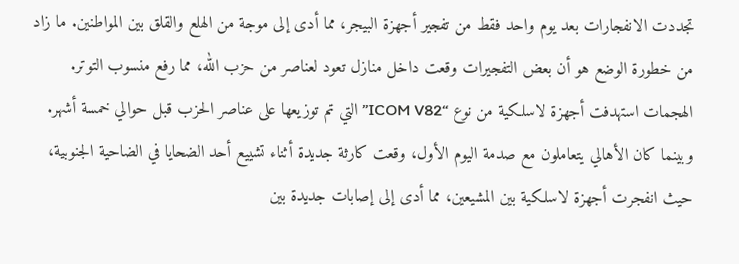تجددت الانفجارات بعد يوم واحد فقط من تفجير أجهزة البيجر، مما أدى إلى موجة من الهلع والقلق بين المواطنين. ما زاد من خطورة الوضع هو أن بعض التفجيرات وقعت داخل منازل تعود لعناصر من حزب الله، مما رفع منسوب التوتر. الهجمات استهدفت أجهزة لاسلكية من نوع “ICOM V82” التي تم توزيعها على عناصر الحزب قبل حوالي خمسة أشهر. وبينما كان الأهالي يتعاملون مع صدمة اليوم الأول، وقعت كارثة جديدة أثناء تشييع أحد الضحايا في الضاحية الجنوبية، حيث انفجرت أجهزة لاسلكية بين المشيعين، مما أدى إلى إصابات جديدة بين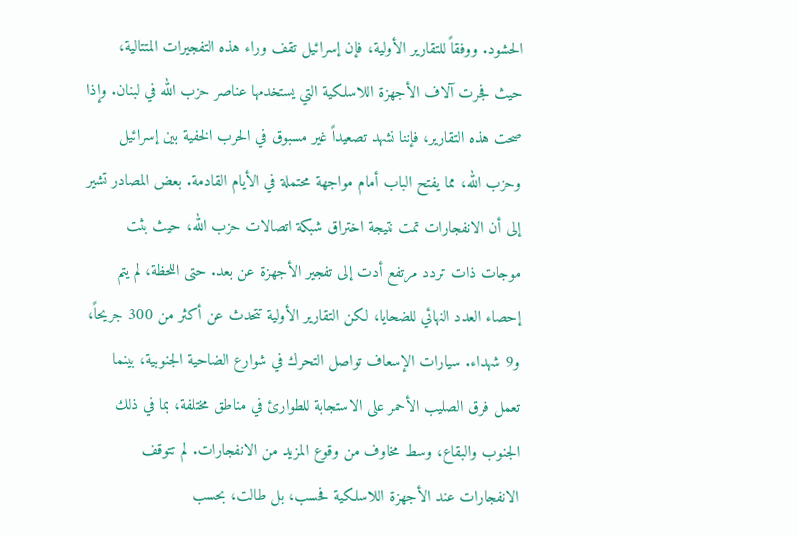الحشود. ووفقاً للتقارير الأولية، فإن إسرائيل تقف وراء هذه التفجيرات المتتالية، حيث فجرت آلاف الأجهزة اللاسلكية التي يستخدمها عناصر حزب الله في لبنان. وإذا صحت هذه التقارير، فإننا نشهد تصعيداً غير مسبوق في الحرب الخفية بين إسرائيل وحزب الله، مما يفتح الباب أمام مواجهة محتملة في الأيام القادمة. بعض المصادر تشير إلى أن الانفجارات تمت نتيجة اختراق شبكة اتصالات حزب الله، حيث بثت موجات ذات تردد مرتفع أدت إلى تفجير الأجهزة عن بعد. حتى اللحظة، لم يتم إحصاء العدد النهائي للضحايا، لكن التقارير الأولية تتحدث عن أكثر من 300 جريحاً، و9 شهداء. سيارات الإسعاف تواصل التحرك في شوارع الضاحية الجنوبية، بينما تعمل فرق الصليب الأحمر على الاستجابة للطوارئ في مناطق مختلفة، بما في ذلك الجنوب والبقاع، وسط مخاوف من وقوع المزيد من الانفجارات. لم تتوقف الانفجارات عند الأجهزة اللاسلكية فحسب، بل طالت، بحسب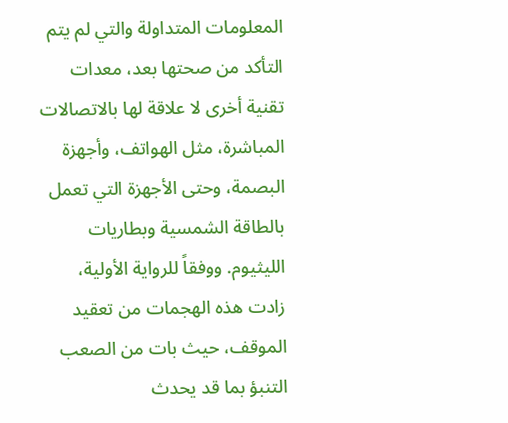المعلومات المتداولة والتي لم يتم التأكد من صحتها بعد، معدات تقنية أخرى لا علاقة لها بالاتصالات المباشرة، مثل الهواتف، وأجهزة البصمة، وحتى الأجهزة التي تعمل بالطاقة الشمسية وبطاريات الليثيوم. ووفقاً للرواية الأولية، زادت هذه الهجمات من تعقيد الموقف، حيث بات من الصعب التنبؤ بما قد يحدث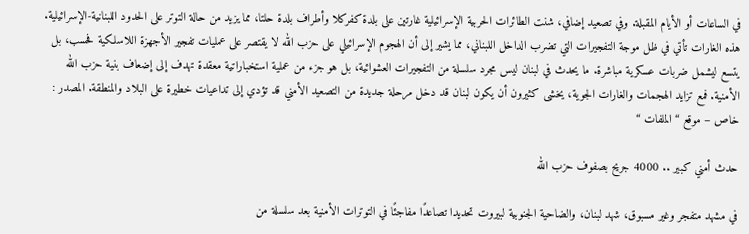في الساعات أو الأيام المقبلة. وفي تصعيد إضافي، شنت الطائرات الحربية الإسرائيلية غارتين على بلدة كفركلا وأطراف بلدة حلتا، مما يزيد من حالة التوتر على الحدود اللبنانية-الإسرائيلية. هذه الغارات تأتي في ظل موجة التفجيرات التي تضرب الداخل اللبناني، مما يشير إلى أن الهجوم الإسرائيلي على حزب الله لا يقتصر على عمليات تفجير الأجهزة اللاسلكية فحسب، بل يتسع ليشمل ضربات عسكرية مباشرة. ما يحدث في لبنان ليس مجرد سلسلة من التفجيرات العشوائية، بل هو جزء من عملية استخباراتية معقدة تهدف إلى إضعاف بنية حزب الله الأمنية. فمع تزايد الهجمات والغارات الجوية، يخشى كثيرون أن يكون لبنان قد دخل مرحلة جديدة من التصعيد الأمني قد تؤدي إلى تداعيات خطيرة على البلاد والمنطقة. المصدر : خاص – موقع “الملفات “

حدث أمني كبير .. 4000 جريح بصفوف حزب الله

في مشهد متفجر وغير مسبوق، شهد لبنان، والضاحية الجنوبية لبيروت تحديدا تصاعدًا مفاجئًا في التوترات الأمنية بعد سلسلة من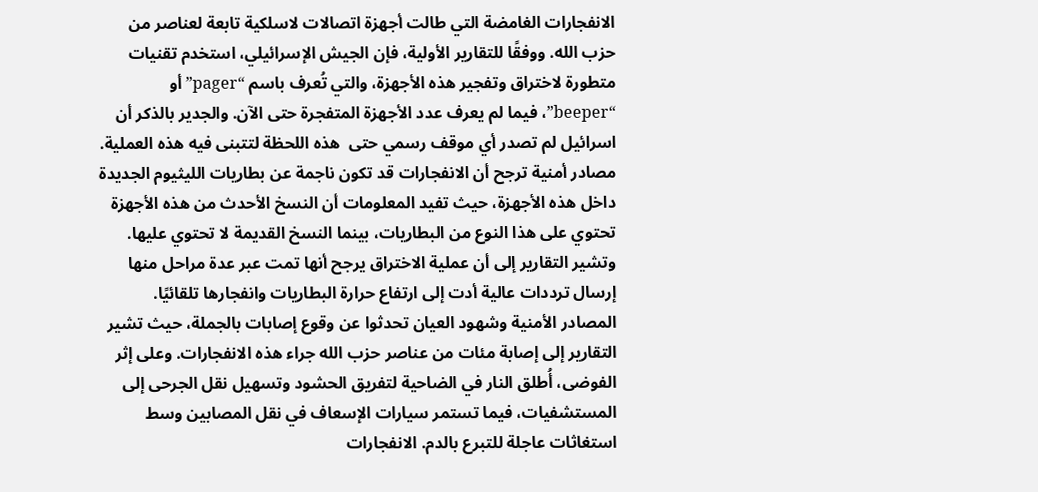الانفجارات الغامضة التي طالت أجهزة اتصالات لاسلكية تابعة لعناصر من حزب الله. ووفقًا للتقارير الأولية، فإن الجيش الإسرائيلي، استخدم تقنيات متطورة لاختراق وتفجير هذه الأجهزة، والتي تُعرف باسم “pager” أو “beeper”، فيما لم يعرف عدد الأجهزة المتفجرة حتى الآن. والجدير بالذكر أن اسرائيل لم تصدر أي موقف رسمي حتى  هذه اللحظة لتتبنى فيه هذه العملية. مصادر أمنية ترجح أن الانفجارات قد تكون ناجمة عن بطاريات الليثيوم الجديدة داخل هذه الأجهزة، حيث تفيد المعلومات أن النسخ الأحدث من هذه الأجهزة تحتوي على هذا النوع من البطاريات، بينما النسخ القديمة لا تحتوي عليها. وتشير التقارير إلى أن عملية الاختراق يرجح أنها تمت عبر عدة مراحل منها إرسال ترددات عالية أدت إلى ارتفاع حرارة البطاريات وانفجارها تلقائيًا. المصادر الأمنية وشهود العيان تحدثوا عن وقوع إصابات بالجملة، حيث تشير التقارير إلى إصابة مئات من عناصر حزب الله جراء هذه الانفجارات. وعلى إثر الفوضى، أُطلق النار في الضاحية لتفريق الحشود وتسهيل نقل الجرحى إلى المستشفيات، فيما تستمر سيارات الإسعاف في نقل المصابين وسط استغاثات عاجلة للتبرع بالدم. الانفجارات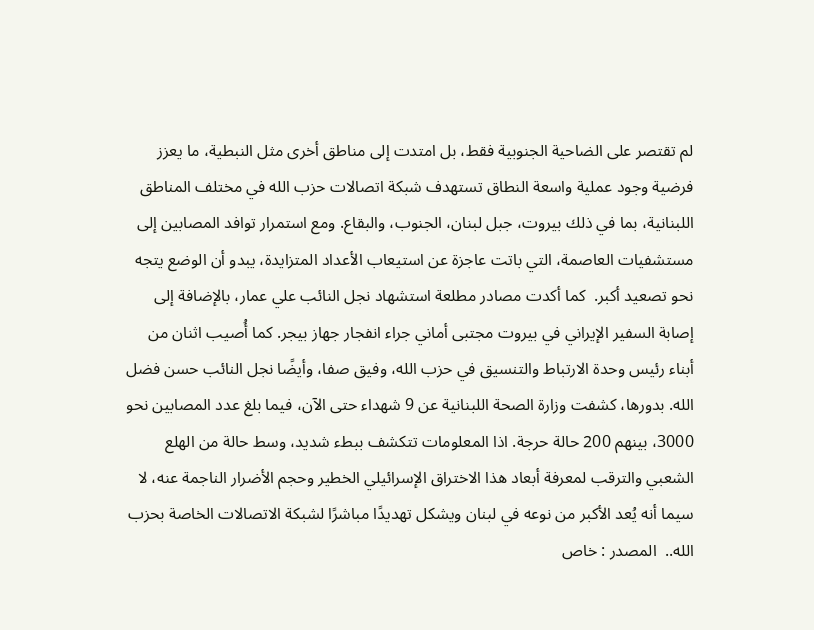لم تقتصر على الضاحية الجنوبية فقط، بل امتدت إلى مناطق أخرى مثل النبطية، ما يعزز فرضية وجود عملية واسعة النطاق تستهدف شبكة اتصالات حزب الله في مختلف المناطق اللبنانية، بما في ذلك بيروت، جبل لبنان، الجنوب، والبقاع. ومع استمرار توافد المصابين إلى مستشفيات العاصمة، التي باتت عاجزة عن استيعاب الأعداد المتزايدة، يبدو أن الوضع يتجه نحو تصعيد أكبر.  كما أكدت مصادر مطلعة استشهاد نجل النائب علي عمار، بالإضافة إلى إصابة السفير الإيراني في بيروت مجتبى أماني جراء انفجار جهاز بيجر. كما أُصيب اثنان من أبناء رئيس وحدة الارتباط والتنسيق في حزب الله، وفيق صفا، وأيضًا نجل النائب حسن فضل الله. بدورها، كشفت وزارة الصحة اللبنانية عن 9 شهداء حتى الآن، فيما بلغ عدد المصابين نحو 3000، بينهم 200 حالة حرجة. اذا المعلومات تتكشف ببطء شديد، وسط حالة من الهلع الشعبي والترقب لمعرفة أبعاد هذا الاختراق الإسرائيلي الخطير وحجم الأضرار الناجمة عنه، لا سيما أنه يُعد الأكبر من نوعه في لبنان ويشكل تهديدًا مباشرًا لشبكة الاتصالات الخاصة بحزب الله..  المصدر : خاص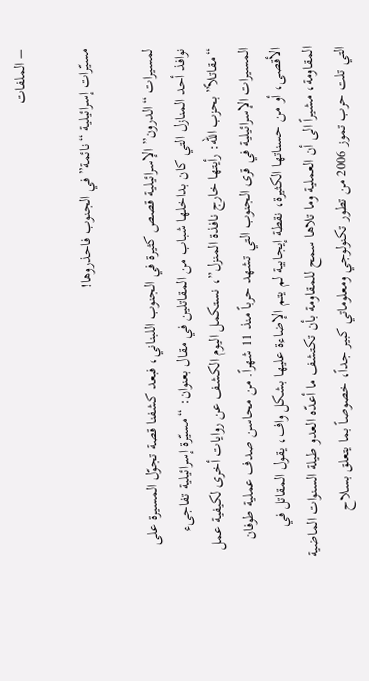– الملفات

مسيّرات إسرائيلية “نائمة” في الجنوب فاحذروها!

لمسيرات “الدرون” الإسرائيلية قصص كثيرة في الجنوب اللبناني، فبعد كشفنا قصة تجوّل المسيرة على نوافذ أحد المنازل التي كان بداخلها شباب من المقاتلين في مقال بعنوان: “مسيّرة إسرائيلية تفاجىء “مقاتلاً” بحزب الله: رأيتها خارج نافذة المنزل”، نستكمل اليوم الكشف عن روايات أخرى لكيفية عمل المسيرات الإسرائيلية في قرى الجنوب التي تشهد حرباً منذ 11 شهراً. من محاسن صدف عملية طوفان الأقصى، أو من حسناتها الكثيرة، نقطة إيجابية لم يتم الإضاءة عليها بشكل واف، يقول المقاتل في المقاومة، مشيراً الى أن العملية وما تلاها سمح للمقاومة بأن تكتشف ما أعدّه العدو طيلة السنوات الماضية التي تلت حرب تموز 2006 من تطور تكنولوجي ومعلوماتي كبير جداً، خصوصاً بما يتعلق بسلاح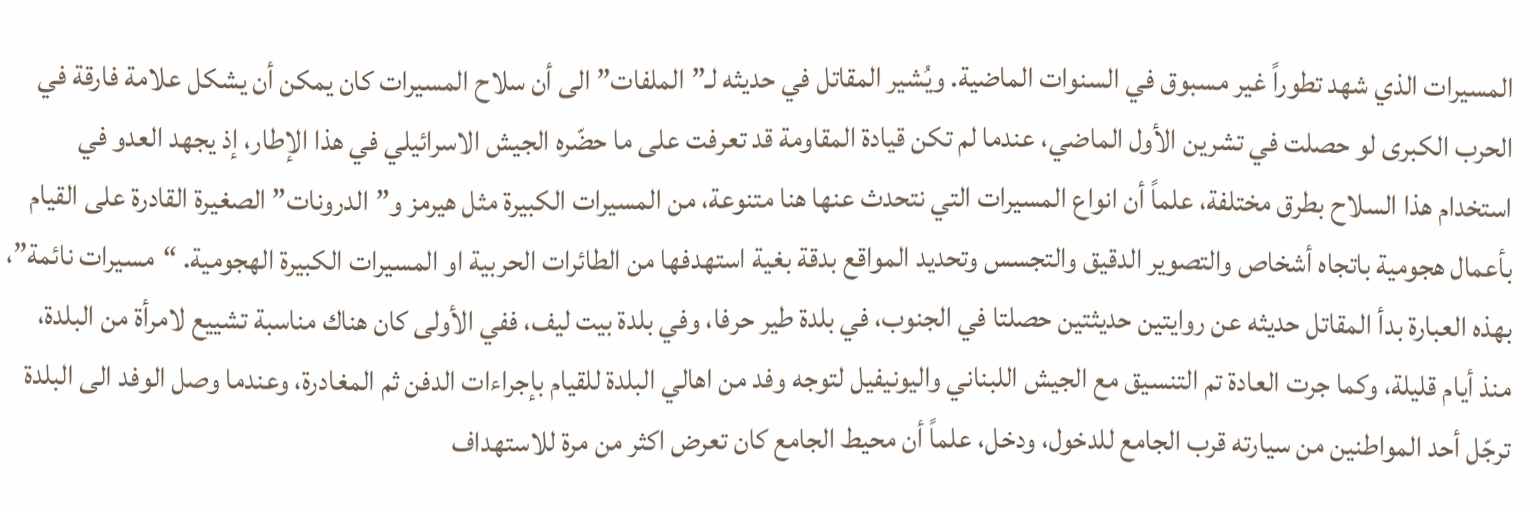المسيرات الذي شهد تطوراً غير مسبوق في السنوات الماضية. ويُشير المقاتل في حديثه لـ”الملفات” الى أن سلاح المسيرات كان يمكن أن يشكل علامة فارقة في الحرب الكبرى لو حصلت في تشرين الأول الماضي، عندما لم تكن قيادة المقاومة قد تعرفت على ما حضّره الجيش الاسرائيلي في هذا الإطار، إذ يجهد العدو في استخدام هذا السلاح بطرق مختلفة، علماً أن انواع المسيرات التي نتحدث عنها هنا متنوعة، من المسيرات الكبيرة مثل هيرمز و”الدرونات” الصغيرة القادرة على القيام بأعمال هجومية باتجاه أشخاص والتصوير الدقيق والتجسس وتحديد المواقع بدقة بغية استهدفها من الطائرات الحربية او المسيرات الكبيرة الهجومية. “مسيرات نائمة”، بهذه العبارة بدأ المقاتل حديثه عن روايتين حديثتين حصلتا في الجنوب، في بلدة طير حرفا، وفي بلدة بيت ليف، ففي الأولى كان هناك مناسبة تشييع لامرأة من البلدة، منذ أيام قليلة، وكما جرت العادة تم التنسيق مع الجيش اللبناني واليونيفيل لتوجه وفد من اهالي البلدة للقيام بإجراءات الدفن ثم المغادرة، وعندما وصل الوفد الى البلدة ترجّل أحد المواطنين من سيارته قرب الجامع للدخول، ودخل، علماً أن محيط الجامع كان تعرض اكثر من مرة للاستهداف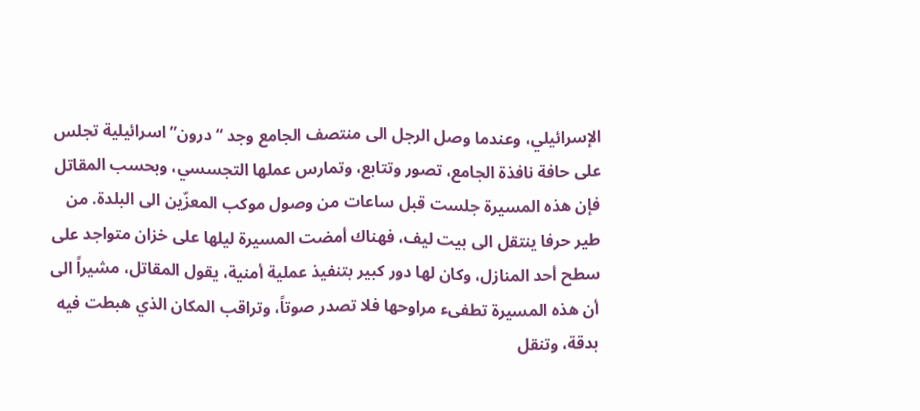الإسرائيلي، وعندما وصل الرجل الى منتصف الجامع وجد “درون” اسرائيلية تجلس على حافة نافذة الجامع، تصور وتتابع، وتمارس عملها التجسسي، وبحسب المقاتل فإن هذه المسيرة جلست قبل ساعات من وصول موكب المعزّين الى البلدة. من طير حرفا ينتقل الى بيت ليف، فهناك أمضت المسيرة ليلها على خزان متواجد على سطح أحد المنازل، وكان لها دور كبير بتنفيذ عملية أمنية، يقول المقاتل، مشيراً الى أن هذه المسيرة تطفىء مراوحها فلا تصدر صوتاً، وتراقب المكان الذي هبطت فيه بدقة، وتنقل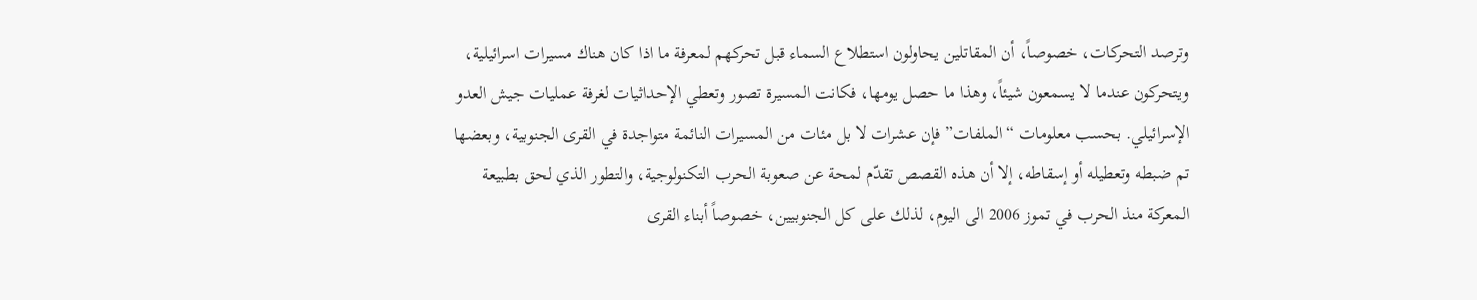وترصد التحركات، خصوصاً، أن المقاتلين يحاولون استطلاع السماء قبل تحركهم لمعرفة ما اذا كان هناك مسيرات اسرائيلية، ويتحركون عندما لا يسمعون شيئاً، وهذا ما حصل يومها، فكانت المسيرة تصور وتعطي الإحداثيات لغرفة عمليات جيش العدو الإسرائيلي. بحسب معلومات “الملفات” فإن عشرات لا بل مئات من المسيرات النائمة متواجدة في القرى الجنوبية، وبعضها تم ضبطه وتعطيله أو إسقاطه، إلا أن هذه القصص تقدّم لمحة عن صعوبة الحرب التكنولوجية، والتطور الذي لحق بطبيعة المعركة منذ الحرب في تموز 2006 الى اليوم، لذلك على كل الجنوبيين، خصوصاً أبناء القرى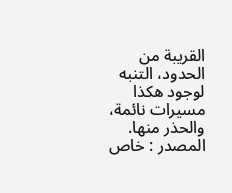القريبة من الحدود، التنبه لوجود هكذا مسيرات نائمة، والحذر منها. المصدر : خاص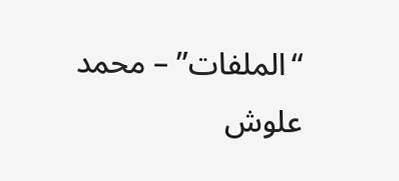“الملفات” – محمد علوش